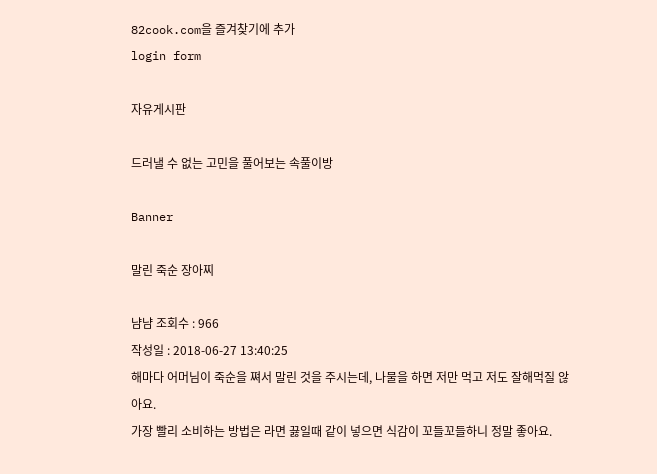82cook.com을 즐겨찾기에 추가
login form

자유게시판

드러낼 수 없는 고민을 풀어보는 속풀이방

Banner

말린 죽순 장아찌

냠냠 조회수 : 966
작성일 : 2018-06-27 13:40:25
해마다 어머님이 죽순을 쪄서 말린 것을 주시는데, 나물을 하면 저만 먹고 저도 잘해먹질 않아요.
가장 빨리 소비하는 방법은 라면 끓일때 같이 넣으면 식감이 꼬들꼬들하니 정말 좋아요.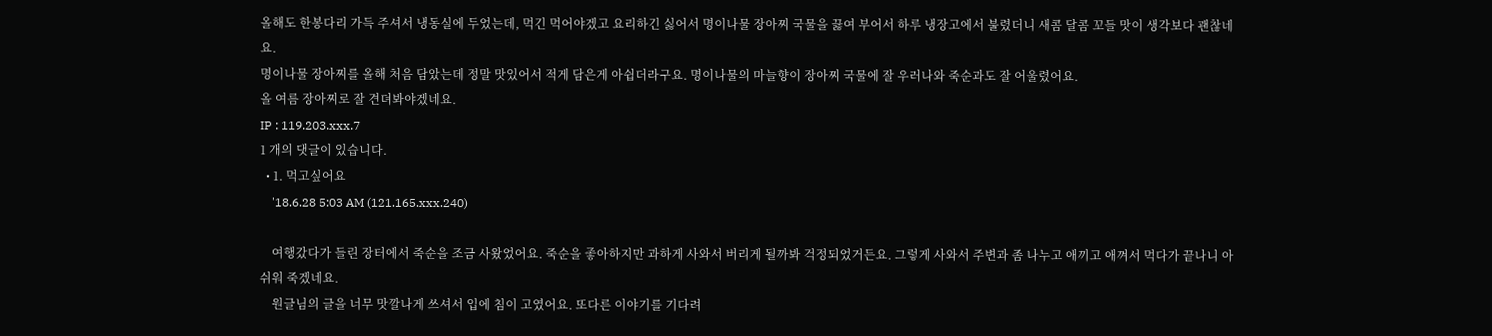올해도 한봉다리 가득 주셔서 냉동실에 두었는데, 먹긴 먹어야겠고 요리하긴 싫어서 명이나물 장아찌 국물을 끓여 부어서 하루 냉장고에서 불렸더니 새콤 달콤 꼬들 맛이 생각보다 괜찮네요.
명이나물 장아찌를 올해 처음 담았는데 정말 맛있어서 적게 담은게 아쉽더라구요. 명이나물의 마늘향이 장아찌 국물에 잘 우러나와 죽순과도 잘 어울렸어요.
올 여름 장아찌로 잘 견뎌봐야겠네요.
IP : 119.203.xxx.7
1 개의 댓글이 있습니다.
  • 1. 먹고싶어요
    '18.6.28 5:03 AM (121.165.xxx.240)

    여행갔다가 들린 장터에서 죽순을 조금 사왔었어요. 죽순을 좋아하지만 과하게 사와서 버리게 될까봐 걱정되었거든요. 그렇게 사와서 주변과 좀 나누고 애끼고 애껴서 먹다가 끝나니 아쉬워 죽겠네요.
    원글님의 글을 너무 맛깔나게 쓰셔서 입에 침이 고였어요. 또다른 이야기를 기다려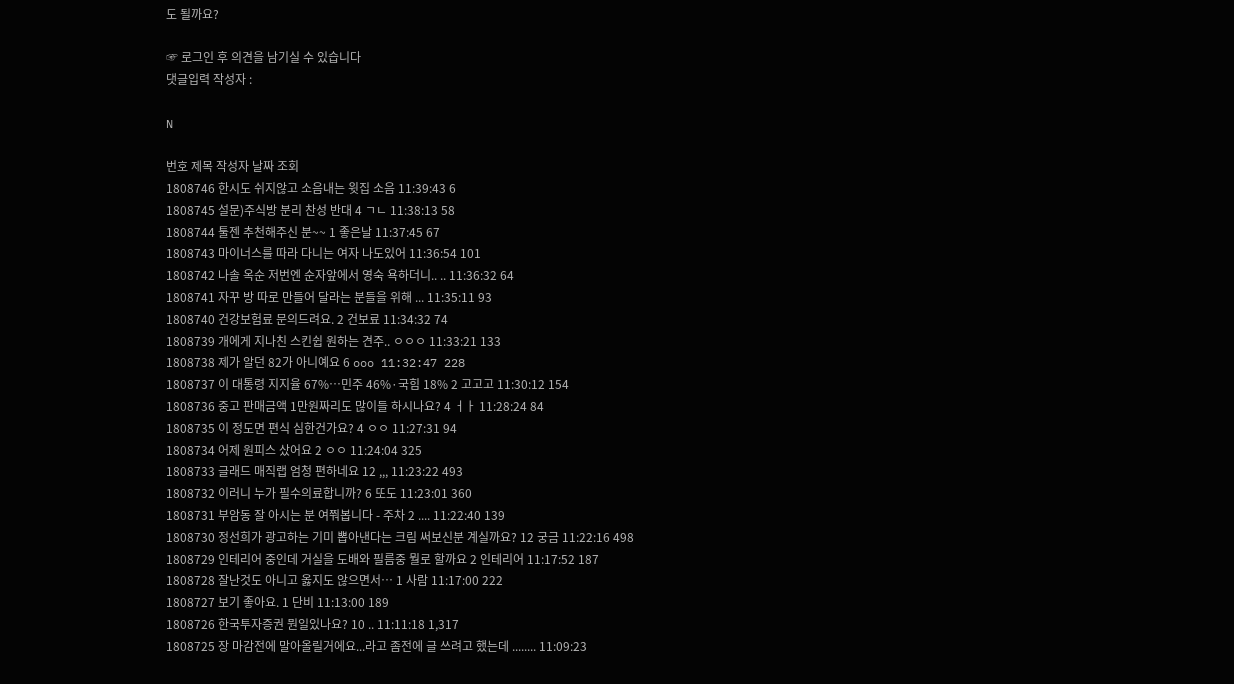도 될까요?

☞ 로그인 후 의견을 남기실 수 있습니다
댓글입력 작성자 :

N

번호 제목 작성자 날짜 조회
1808746 한시도 쉬지않고 소음내는 윗집 소음 11:39:43 6
1808745 설문)주식방 분리 찬성 반대 4 ㄱㄴ 11:38:13 58
1808744 툴젠 추천해주신 분~~ 1 좋은날 11:37:45 67
1808743 마이너스를 따라 다니는 여자 나도있어 11:36:54 101
1808742 나솔 옥순 저번엔 순자앞에서 영숙 욕하더니.. .. 11:36:32 64
1808741 자꾸 방 따로 만들어 달라는 분들을 위해 ... 11:35:11 93
1808740 건강보험료 문의드려요. 2 건보료 11:34:32 74
1808739 개에게 지나친 스킨쉽 원하는 견주.. ㅇㅇㅇ 11:33:21 133
1808738 제가 알던 82가 아니예요 6 ooo 11:32:47 228
1808737 이 대통령 지지율 67%…민주 46%·국힘 18% 2 고고고 11:30:12 154
1808736 중고 판매금액 1만원짜리도 많이들 하시나요? 4 ㅓㅏ 11:28:24 84
1808735 이 정도면 편식 심한건가요? 4 ㅇㅇ 11:27:31 94
1808734 어제 원피스 샀어요 2 ㅇㅇ 11:24:04 325
1808733 글래드 매직랩 엄청 편하네요 12 ,,, 11:23:22 493
1808732 이러니 누가 필수의료합니까? 6 또도 11:23:01 360
1808731 부암동 잘 아시는 분 여쭤봅니다 - 주차 2 .... 11:22:40 139
1808730 정선희가 광고하는 기미 뽑아낸다는 크림 써보신분 계실까요? 12 궁금 11:22:16 498
1808729 인테리어 중인데 거실을 도배와 필름중 뭘로 할까요 2 인테리어 11:17:52 187
1808728 잘난것도 아니고 옳지도 않으면서… 1 사람 11:17:00 222
1808727 보기 좋아요. 1 단비 11:13:00 189
1808726 한국투자증권 뭔일있나요? 10 .. 11:11:18 1,317
1808725 장 마감전에 말아올릴거에요...라고 좀전에 글 쓰려고 했는데 ........ 11:09:23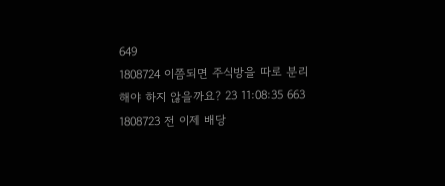649
1808724 이쯤되면 주식방을 따로 분리해야 하지 않을까요? 23 11:08:35 663
1808723 전 이제 배당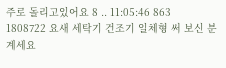주로 돌리고있어요 8 .. 11:05:46 863
1808722 요새 세탁기 건조기 일체형 써 보신 분 계세요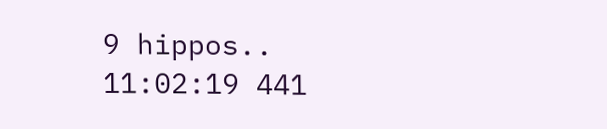9 hippos.. 11:02:19 441